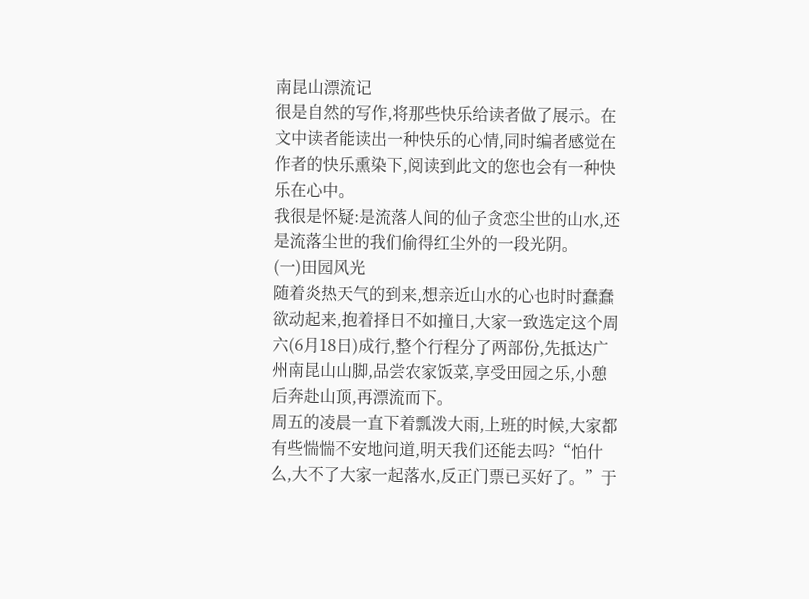南昆山漂流记
很是自然的写作,将那些快乐给读者做了展示。在文中读者能读出一种快乐的心情,同时编者感觉在作者的快乐熏染下,阅读到此文的您也会有一种快乐在心中。
我很是怀疑:是流落人间的仙子贪恋尘世的山水,还是流落尘世的我们偷得红尘外的一段光阴。
(一)田园风光
随着炎热天气的到来,想亲近山水的心也时时蠢蠢欲动起来,抱着择日不如撞日,大家一致选定这个周六(6月18日)成行,整个行程分了两部份,先抵达广州南昆山山脚,品尝农家饭菜,享受田园之乐,小憩后奔赴山顶,再漂流而下。
周五的凌晨一直下着瓢泼大雨,上班的时候,大家都有些惴惴不安地问道,明天我们还能去吗?“怕什么,大不了大家一起落水,反正门票已买好了。”于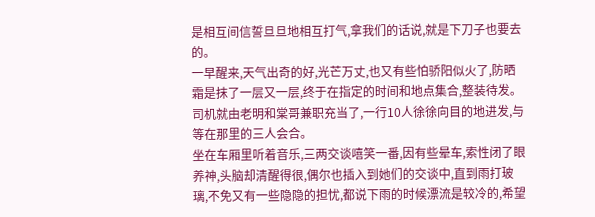是相互间信誓旦旦地相互打气,拿我们的话说,就是下刀子也要去的。
一早醒来,天气出奇的好,光芒万丈,也又有些怕骄阳似火了,防晒霜是抹了一层又一层,终于在指定的时间和地点集合,整装待发。司机就由老明和棠哥兼职充当了,一行10人徐徐向目的地进发,与等在那里的三人会合。
坐在车厢里听着音乐,三两交谈嘻笑一番,因有些晕车,索性闭了眼养神,头脑却清醒得很,偶尔也插入到她们的交谈中,直到雨打玻璃,不免又有一些隐隐的担忧,都说下雨的时候漂流是较冷的,希望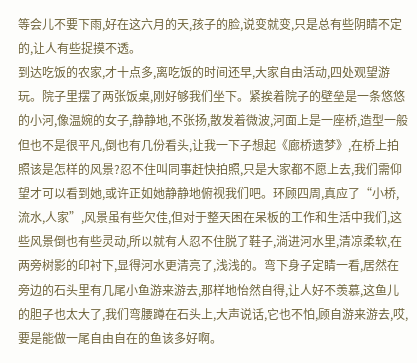等会儿不要下雨,好在这六月的天,孩子的脸,说变就变,只是总有些阴睛不定的,让人有些捉摸不透。
到达吃饭的农家,才十点多,离吃饭的时间还早,大家自由活动,四处观望游玩。院子里摆了两张饭桌,刚好够我们坐下。紧挨着院子的壁垒是一条悠悠的小河,像温婉的女子,静静地,不张扬,散发着微波,河面上是一座桥,造型一般但也不是很平凡,倒也有几份看头,让我一下子想起《廊桥遗梦》,在桥上拍照该是怎样的风景?忍不住叫同事赶快拍照,只是大家都不愿上去,我们需仰望才可以看到她,或许正如她静静地俯视我们吧。环顾四周,真应了“小桥,流水,人家”,风景虽有些欠佳,但对于整天困在呆板的工作和生活中我们,这些风景倒也有些灵动,所以就有人忍不住脱了鞋子,淌进河水里,清凉柔软,在两旁树影的印衬下,显得河水更清亮了,浅浅的。弯下身子定睛一看,居然在旁边的石头里有几尾小鱼游来游去,那样地怡然自得,让人好不羡慕,这鱼儿的胆子也太大了,我们弯腰蹲在石头上,大声说话,它也不怕,顾自游来游去,哎,要是能做一尾自由自在的鱼该多好啊。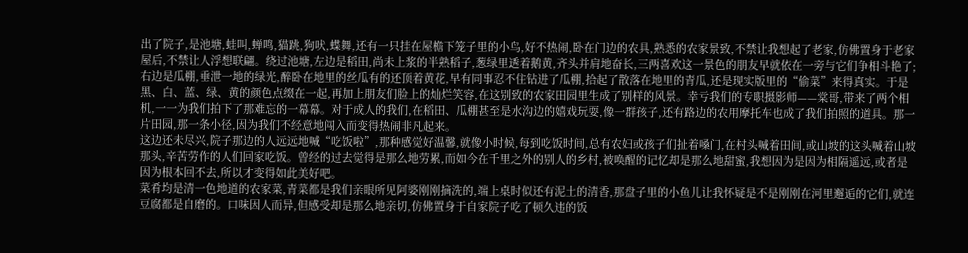出了院子,是池塘,蛙叫,蝉鸣,猫跳,狗吠,蝶舞,还有一只挂在屋檐下笼子里的小鸟,好不热闹,卧在门边的农具,熟悉的农家景致,不禁让我想起了老家,仿佛置身于老家屋后,不禁让人浮想联翩。绕过池塘,左边是稻田,尚未上浆的半熟稻子,葱绿里透着鹅黄,齐头并肩地奋长,三两喜欢这一景色的朋友早就依在一旁与它们争相斗艳了;右边是瓜棚,垂泄一地的绿光,醉卧在地里的丝瓜有的还顶着黄花,早有同事忍不住钻进了瓜棚,拾起了散落在地里的青瓜,还是现实版里的“偷菜”来得真实。于是黑、白、蓝、绿、黄的颜色点缀在一起,再加上朋友们脸上的灿烂笑容,在这别致的农家田园里生成了别样的风景。幸亏我们的专职摄影师——棠哥,带来了两个相机,一一为我们拍下了那难忘的一幕幕。对于成人的我们,在稻田、瓜棚甚至是水沟边的嬉戏玩耍,像一群孩子,还有路边的农用摩托车也成了我们拍照的道具。那一片田园,那一条小径,因为我们不经意地闯入而变得热闹非凡起来。
这边还未尽兴,院子那边的人远远地喊“吃饭啦”,那种感觉好温馨,就像小时候,每到吃饭时间,总有农妇或孩子们扯着嗓门,在村头喊着田间,或山坡的这头喊着山坡那头,辛苦劳作的人们回家吃饭。曾经的过去觉得是那么地劳累,而如今在千里之外的别人的乡村,被唤醒的记忆却是那么地甜蜜,我想因为是因为相隔遥远,或者是因为根本回不去,所以才变得如此美好吧。
菜肴均是清一色地道的农家菜,青菜都是我们亲眼所见阿婆刚刚摘洗的,端上桌时似还有泥土的清香,那盘子里的小鱼儿让我怀疑是不是刚刚在河里邂逅的它们,就连豆腐都是自磨的。口味因人而异,但感受却是那么地亲切,仿佛置身于自家院子吃了顿久违的饭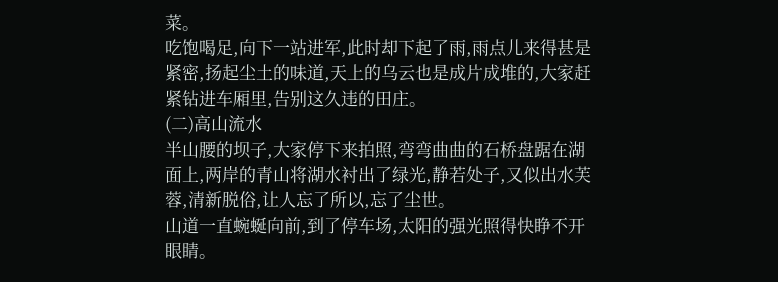菜。
吃饱喝足,向下一站进军,此时却下起了雨,雨点儿来得甚是紧密,扬起尘土的味道,天上的乌云也是成片成堆的,大家赶紧钻进车厢里,告别这久违的田庄。
(二)高山流水
半山腰的坝子,大家停下来拍照,弯弯曲曲的石桥盘踞在湖面上,两岸的青山将湖水衬出了绿光,静若处子,又似出水芙蓉,清新脱俗,让人忘了所以,忘了尘世。
山道一直蜿蜒向前,到了停车场,太阳的强光照得快睁不开眼睛。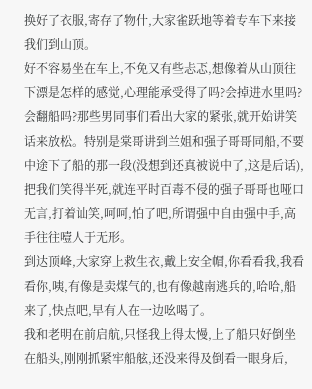换好了衣服,寄存了物什,大家雀跃地等着专车下来接我们到山顶。
好不容易坐在车上,不免又有些忐忑,想像着从山顶往下漂是怎样的感觉,心理能承受得了吗?会掉进水里吗?会翻船吗?那些男同事们看出大家的紧张,就开始讲笑话来放松。特别是棠哥讲到兰姐和强子哥哥同船,不要中途下了船的那一段(没想到还真被说中了,这是后话),把我们笑得半死,就连平时百毒不侵的强子哥哥也哑口无言,打着讪笑,呵呵,怕了吧,所谓强中自由强中手,高手往往噎人于无形。
到达顶峰,大家穿上救生衣,戴上安全帽,你看看我,我看看你,咦,有像是卖煤气的,也有像越南逃兵的,哈哈,船来了,快点吧,早有人在一边吆喝了。
我和老明在前启航,只怪我上得太慢,上了船只好倒坐在船头,刚刚抓紧牢船舷,还没来得及倒看一眼身后,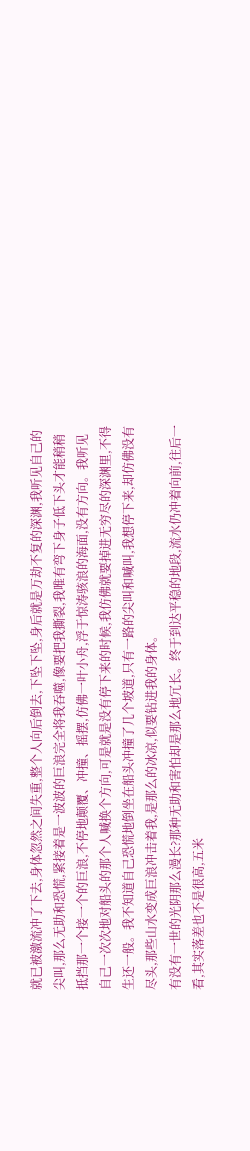就已被激流冲了下去,身体忽然之间失重,整个人向后倒去,下坠下坠,身后就是万劫不复的深渊,我听见自己的尖叫,那么无助和恐慌,紧接着是一波波的巨浪完全将我吞噬,像要把我撕裂,我唯有弯下身子低下头才能稍稍抵挡那一个接一个的巨浪,不停地颠覆、冲撞、摇摆,仿佛一叶小舟,浮于惊涛骇浪的海面,没有方向。我听见自己一次次地对船头的那个人喊换个方向,可是就是没有停下来的时候,我仿佛就要掉进无穷尽的深渊里,不得生还一般。我不知道自己恐慌地倒坐在船头冲撞了几个坡道,只有一路的尖叫和喊叫,我想停下来,却仿佛没有尽头,那些山水变成巨浪冲击着我,是那么的冰凉,似要钻进我的身体。
有没有一世的光阴那么漫长?那种无助和害怕却是那么地冗长。终于到达平稳的地段,流水仍冲着向前,往后一看,其实落差也不是很高,五米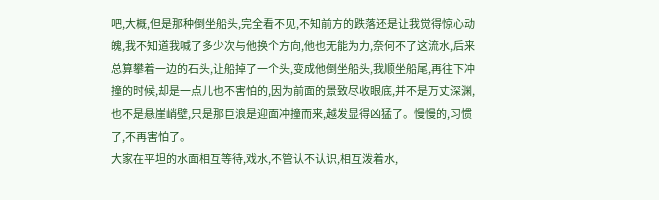吧,大概,但是那种倒坐船头,完全看不见,不知前方的跌落还是让我觉得惊心动魄,我不知道我喊了多少次与他换个方向,他也无能为力,奈何不了这流水,后来总算攀着一边的石头,让船掉了一个头,变成他倒坐船头,我顺坐船尾,再往下冲撞的时候,却是一点儿也不害怕的,因为前面的景致尽收眼底,并不是万丈深渊,也不是悬崖峭壁,只是那巨浪是迎面冲撞而来,越发显得凶猛了。慢慢的,习惯了,不再害怕了。
大家在平坦的水面相互等待,戏水,不管认不认识,相互泼着水,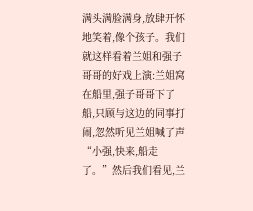满头满脸满身,放肆开怀地笑着,像个孩子。我们就这样看着兰姐和强子哥哥的好戏上演:兰姐窝在船里,强子哥哥下了船,只顾与这边的同事打闹,忽然听见兰姐喊了声“小强,快来,船走了。”然后我们看见,兰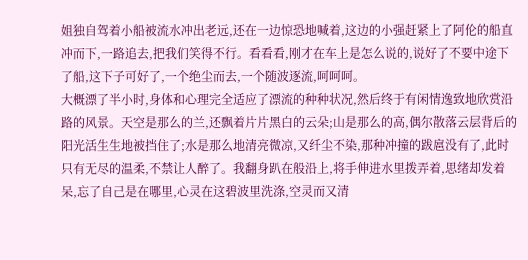姐独自驾着小船被流水冲出老远,还在一边惊恐地喊着,这边的小强赶紧上了阿伦的船直冲而下,一路追去,把我们笑得不行。看看看,刚才在车上是怎么说的,说好了不要中途下了船,这下子可好了,一个绝尘而去,一个随波逐流,呵呵呵。
大概漂了半小时,身体和心理完全适应了漂流的种种状况,然后终于有闲情逸致地欣赏沿路的风景。天空是那么的兰,还飘着片片黑白的云朵;山是那么的高,偶尔散落云层背后的阳光活生生地被挡住了;水是那么地清亮微凉,又纤尘不染,那种冲撞的跋扈没有了,此时只有无尽的温柔,不禁让人醉了。我翻身趴在般沿上,将手伸进水里拨弄着,思绪却发着呆,忘了自己是在哪里,心灵在这碧波里洗涤,空灵而又清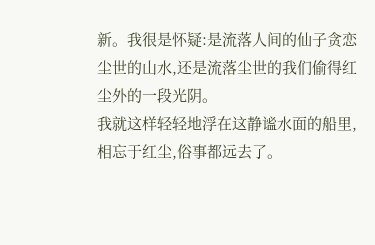新。我很是怀疑:是流落人间的仙子贪恋尘世的山水,还是流落尘世的我们偷得红尘外的一段光阴。
我就这样轻轻地浮在这静谧水面的船里,相忘于红尘,俗事都远去了。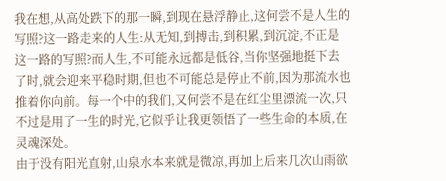我在想,从高处跌下的那一瞬,到现在悬浮静止,这何尝不是人生的写照?这一路走来的人生:从无知,到搏击,到积累,到沉淀,不正是这一路的写照?而人生,不可能永远都是低谷,当你坚强地挺下去了时,就会迎来平稳时期,但也不可能总是停止不前,因为那流水也推着你向前。每一个中的我们,又何尝不是在红尘里漂流一次,只不过是用了一生的时光,它似乎让我更领悟了一些生命的本质,在灵魂深处。
由于没有阳光直射,山泉水本来就是微凉,再加上后来几次山雨欲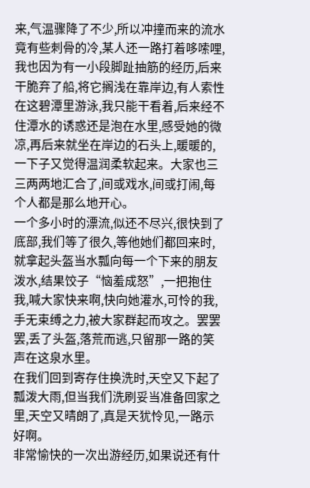来,气温骤降了不少,所以冲撞而来的流水竟有些刺骨的冷,某人还一路打着哆嗦哩,我也因为有一小段脚趾抽筋的经历,后来干脆弃了船,将它搁浅在靠岸边,有人索性在这碧潭里游泳,我只能干看着,后来经不住潭水的诱惑还是泡在水里,感受她的微凉,再后来就坐在岸边的石头上,暖暖的,一下子又觉得温润柔软起来。大家也三三两两地汇合了,间或戏水,间或打闹,每个人都是那么地开心。
一个多小时的漂流,似还不尽兴,很快到了底部,我们等了很久,等他她们都回来时,就拿起头盔当水瓢向每一个下来的朋友泼水,结果饺子“恼羞成怒”,一把抱住我,喊大家快来啊,快向她灌水,可怜的我,手无束缚之力,被大家群起而攻之。罢罢罢,丢了头盔,落荒而逃,只留那一路的笑声在这泉水里。
在我们回到寄存住换洗时,天空又下起了瓢泼大雨,但当我们洗刷妥当准备回家之里,天空又晴朗了,真是天犹怜见,一路示好啊。
非常愉快的一次出游经历,如果说还有什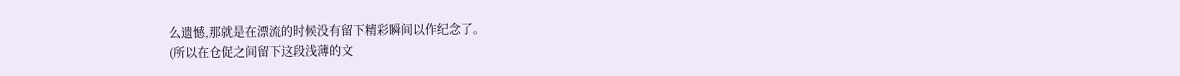么遗憾,那就是在漂流的时候没有留下精彩瞬间以作纪念了。
(所以在仓促之间留下这段浅薄的文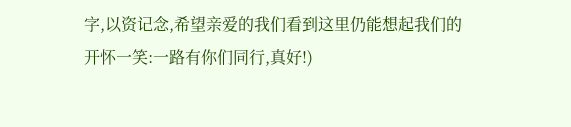字,以资记念,希望亲爱的我们看到这里仍能想起我们的开怀一笑:一路有你们同行,真好!)